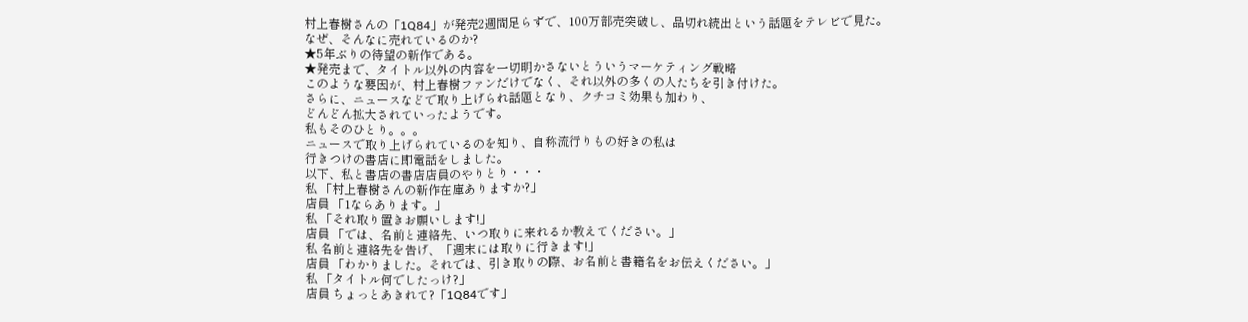村上春樹さんの「1Q84」が発売2週間足らずで、100万部売突破し、品切れ続出という話題をテレビで見た。
なぜ、そんなに売れているのか?
★5年ぶりの待望の新作である。
★発売まで、タイトル以外の内容を一切明かさないとういうマーケティング戦略
このような要因が、村上春樹ファンだけでなく、それ以外の多くの人たちを引き付けた。
さらに、ニュースなどで取り上げられ話題となり、クチコミ効果も加わり、
どんどん拡大されていったようです。
私もそのひとり。。。
ニュースで取り上げられているのを知り、自称流行りもの好きの私は
行きつけの書店に即電話をしました。
以下、私と書店の書店店員のやりとり・・・
私 「村上春樹さんの新作在庫ありますか?」
店員 「1ならあります。」
私 「それ取り置きお願いします!」
店員 「では、名前と連絡先、いつ取りに来れるか教えてください。」
私 名前と連絡先を告げ、「週末には取りに行きます!」
店員 「わかりました。それでは、引き取りの際、お名前と書籍名をお伝えください。」
私 「タイトル何でしたっけ?」
店員 ちょっとあきれて?「1Q84です」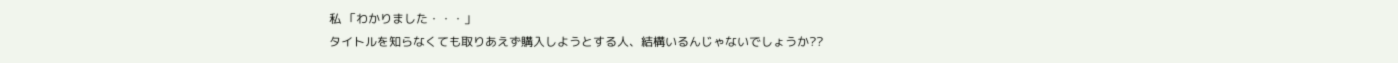私 「わかりました・・・」
タイトルを知らなくても取りあえず購入しようとする人、結構いるんじゃないでしょうか??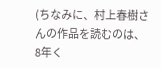(ちなみに、村上春樹さんの作品を読むのは、8年く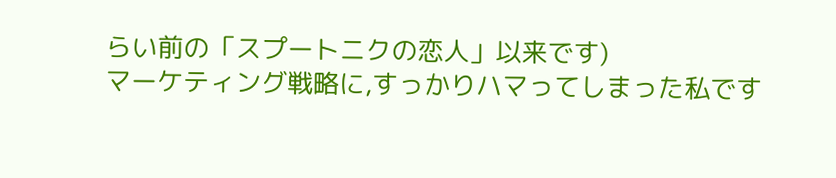らい前の「スプートニクの恋人」以来です)
マーケティング戦略に,すっかりハマってしまった私です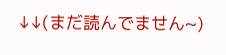↓↓(まだ読んでません~)